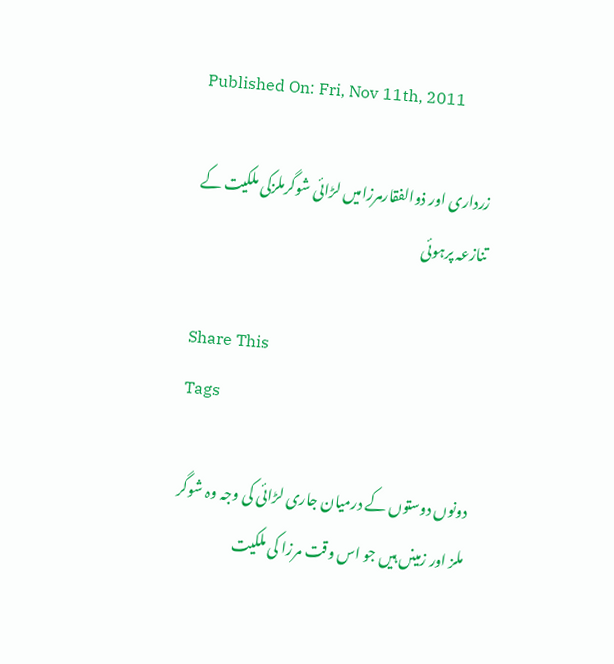Published On: Fri, Nov 11th, 2011

زرداری اور ذوالفقارمرزامیں لڑائی شوگرملزکی ملکیت کے تنازعہ پرہوئی

Share This
Tags

دونوں دوستوں کے درمیان جاری لڑائی کی وجہ وہ شوگر ملز اور زمینں ہیں جو اس وقت مرزا کی ملکیت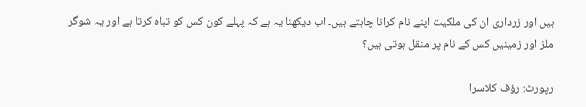ہیں اور زرداری ان کی ملکیت اپنے نام کرانا چاہتے ہیں۔ اب دیکھنا یہ ہے کہ پہلے کون کس کو تباہ کرتا ہے اور یہ شوگر ملز اور زمینیں کس کے نام پر منقل ہوتی ہیں؟

رپورٹ: رؤف کلاسرا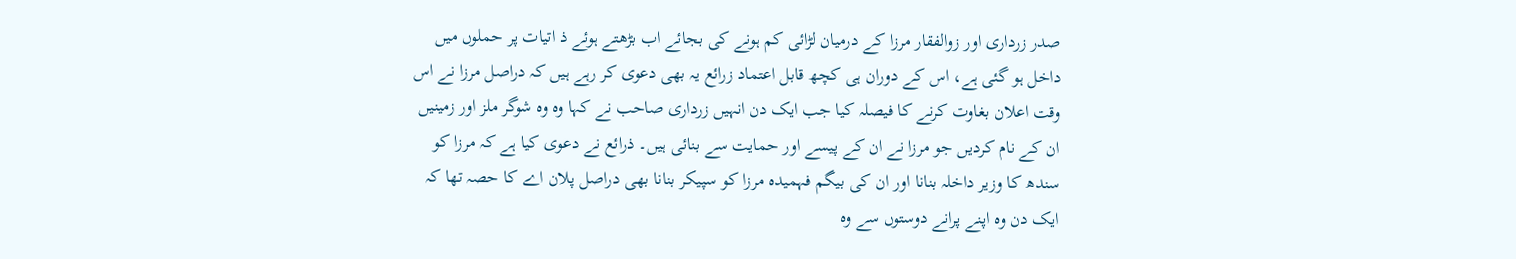صدر زرداری اور زوالفقار مرزا کے درمیان لڑائی کم ہونے کی بجائے اب بڑھتے ہوئے ذ اتیات پر حملوں میں داخل ہو گئی ہے، اس کے دوران ہی کچھ قابل اعتماد زرائع یہ بھی دعوی کر رہے ہیں کہ دراصل مرزا نے اس وقت اعلان بغاوت کرنے کا فیصلہ کیا جب ایک دن انہیں زرداری صاحب نے کہا وہ وہ شوگر ملز اور زمینیں ان کے نام کردیں جو مرزا نے ان کے پیسے اور حمایت سے بنائی ہیں۔ ذرائع نے دعوی کیا ہے کہ مرزا کو سندھ کا وزیر داخلہ بنانا اور ان کی بیگم فہمیدہ مرزا کو سپیکر بنانا بھی دراصل پلان اے کا حصہ تھا کہ ایک دن وہ اپنے پرانے دوستوں سے وہ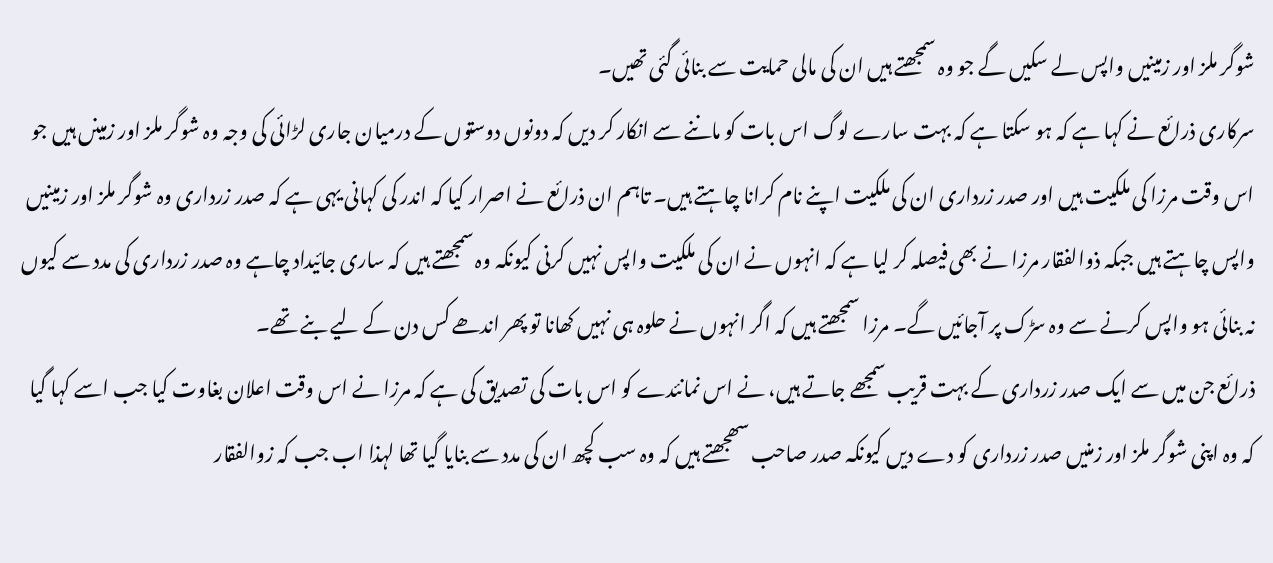شوگر ملز اور زمینیں واپس لے سکیں گے جو وہ سمجھتے ہیں ان کی مالی حمایت سے بنائی گئی تھیں۔
سرکاری ذرائع نے کہا ہے کہ ہو سکتا ہے کہ بہت سارے لوگ اس بات کو ماننے سے انکار کر دیں کہ دونوں دوستوں کے درمیان جاری لڑائی کی وجہ وہ شوگر ملز اور زمینں ہیں جو اس وقت مرزا کی ملکیت ہیں اور صدر زرداری ان کی ملکیت اپنے نام کرانا چاہتے ہیں۔ تاہم ان ذرائع نے اصرار کیا کہ اندر کی کہانی یہی ہے کہ صدر زرداری وہ شوگر ملز اور زمینیں واپس چاہتے ہیں جبکہ ذوالفقار مرزا نے بھی فیصلہ کر لیا ہے کہ انہوں نے ان کی ملکیت واپس نہیں کرنی کیونکہ وہ سمجھتے ہیں کہ ساری جائیداد چاہے وہ صدر زرداری کی مدد سے کیوں نہ بنائی ہو واپس کرنے سے وہ سڑک پر آجائیں گے۔ مرزا سمجھتے ہیں کہ اگر انہوں نے حلوہ ہی نہیں کھانا تو پھر اندھے کس دن کے لیے بنے تھے۔
ذرائع جن میں سے ایک صدر زرداری کے بہت قریب سمجھے جاتے ہیں، نے اس نمانئدے کو اس بات کی تصدیق کی ہے کہ مرزا نے اس وقت اعلان بغاوت کیا جب اسے کہا گیا کہ وہ اپنی شوگر ملز اور زمنیں صدر زرداری کو دے دیں کیونکہ صدر صاحب سھجھتے ہیں کہ وہ سب کچھ ان کی مدد سے بنایا گیا تھا لہذا اب جب کہ زوالفقار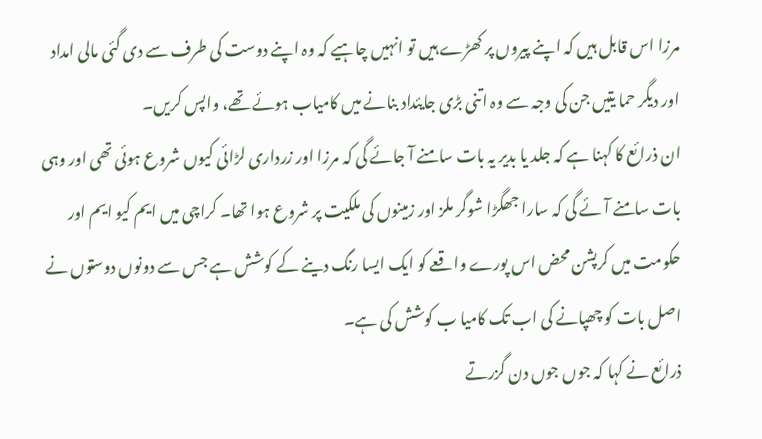مرزا اس قابل ہیں کہ اپنے پیروں پر کھڑے ہیں تو انہیں چاہیے کہ وہ اپنے دوست کی طرف سے دی گئی مالی امداد اور دیگر حما یتیں جن کی وجہ سے وہ اتنی بڑی جایئداد بنانے میں کامیاب ہوئے تھے، واپس کریں۔
ان ذرائع کا کہنا ہے کہ جلد یا بدیر یہ بات سامنے آ جائے گی کہ مرزا اور زرداری لڑائی کیوں شروع ہوئی تھی اور وہی بات سامنے آئے گی کہ سارا جھگڑا شوگر ملز اور زمینوں کی ملکیت پر شروع ہوا تھا۔ کراچی میں ایم کیو ایم اور حکومت میں کرپشن محض اس پورے واقعے کو ایک ایسا رنگ دینے کے کوشش ہے جس سے دونوں دوستوں نے اصل بات کو چھپانے کی اب تک کامیا ب کوشش کی ہے۔
ذرائع نے کہا کہ جوں جوں دن گزرتے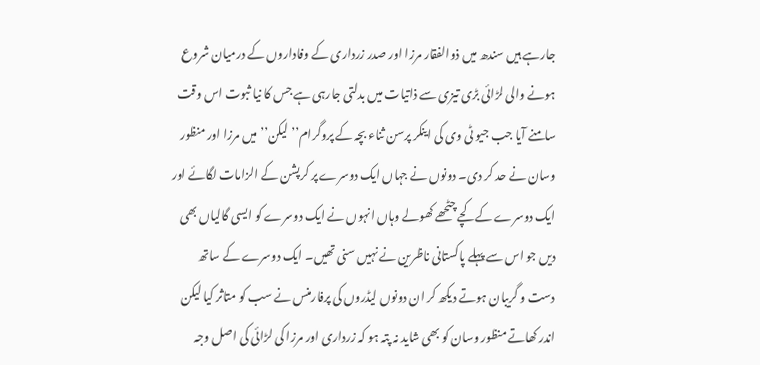جارہے ہیں سندھ میں ذوالفقار مرزا اور صدر زرداری کے وفاداروں کے درمیان شروع ہونے والی لڑائی بڑی تیزی سے ذاتیات میں بدلتی جارہی ہے جس کا نیا ثبوت اس وقت سامنے آیا جب جیو ٹی وی کی اینکر پرسن ثناء بچہ کے پروگرام’’ لیکن’’ میں مرزا اور منظور وسان نے حد کر دی۔ دونوں نے جہاں ایک دوسرے پر کرپشن کے الزامات لگائے اور ایک دوسرے کے کچے چٹحھے کھولے وہاں انہوں نے ایک دوسرے کو ایسی گالیاں بھی دیں جو اس سے پہلے پاکستانی ناظرین نے نہیں سنی تھیں۔ ایک دوسرے کے ساتھ دست و گریبان ہوتے دیکھ کر ان دونوں لیڈروں کی پرفارمنس نے سب کو متاثر کیا لیکن اندر کھاتے منظور وسان کو بھی شاید نہ پتہ ہو کہ زرداری اور مرزا کی لڑائی کی اصل وجہ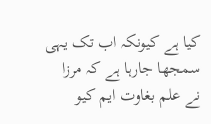کیا ہے کیونکہ اب تک یہی سمجھا جارہا ہے کہ مرزا نے علم بغاوت ایم کیو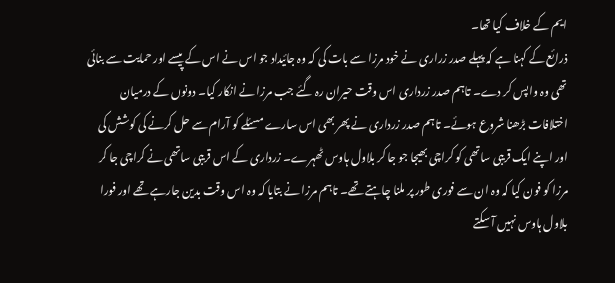ایم کے خلاف کیا تھا۔
ذرائع کے کہنا ہے کہ پہلے صدر زراری نے خود مرزا سے بات کی کہ وہ جائیداد جو اس نے اس کے پیسے اور حمایت سے بنائی تھی وہ واپس کر دے۔ تاہم صدر زرداری اس وقت حیران رہ گئے جب مرزا نے انکار کیا۔ دونوں کے درمیان اختلافات بڑھنا شروع ہوئے۔ تاہم صدر زرداری نے پھر بھی اس سارے مسئلے کو آرام سے حل کرنے کی کوشش کی اور اپنے ایک قریبی ساتھی کو کراچی بھیجا جو جا کر بلاول ہاوس ٹھہرے۔ زرداری کے اس قریبی ساتھی نے کراچی جا کر مرزا کو فون کیا کہ وہ ان سے فوری طور پر ملنا چاہتے تھے۔ تاہم مرزا نے بتایا کہ وہ اس وقت بدین جارہے تھے اور فورا بلاول ہاوس نہیں آ سکتے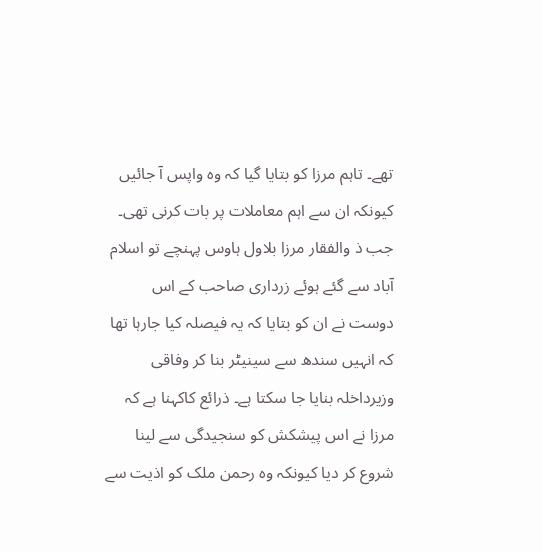تھے۔ تاہم مرزا کو بتایا گیا کہ وہ واپس آ جائیں کیونکہ ان سے اہم معاملات پر بات کرنی تھی۔ جب ذ والفقار مرزا بلاول ہاوس پہنچے تو اسلام آباد سے گئے ہوئے زرداری صاحب کے اس دوست نے ان کو بتایا کہ یہ فیصلہ کیا جارہا تھا کہ انہیں سندھ سے سینیٹر بنا کر وفاقی وزیرداخلہ بنایا جا سکتا ہے۔ ذرائع کاکہنا ہے کہ مرزا نے اس پیشکش کو سنجیدگی سے لینا شروع کر دیا کیونکہ وہ رحمن ملک کو اذیت سے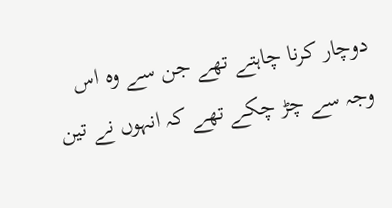دوچار کرنا چاہتے تھے جن سے وہ اس وجہ سے چڑ چکے تھے کہ انہوں نے تین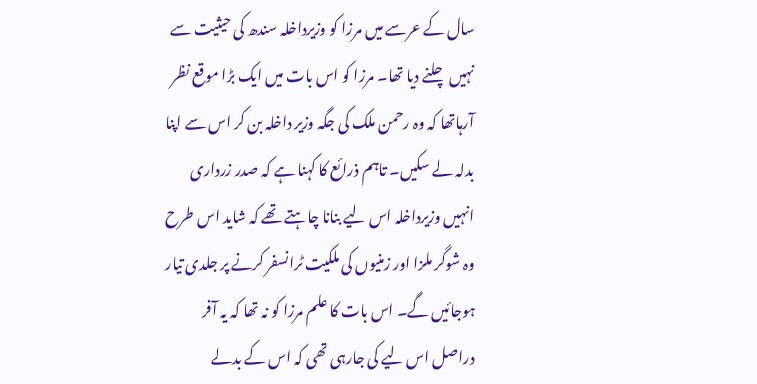سال کے عرسے میں مرزا کو وزیرداخلہ سندھ کی حیثیت سے نہیں چلنے دیا تھا۔ مرزا کو اس بات میں ایک بڑا موقع نظر آرہاتھا کہ وہ رحمن ملک کی جگہ وزیر داخلہ بن کر اس سے اپنا بدلہ لے سکیں۔ تاہم ذرائع کا کہنا ہے کہ صدر زرداری انہیں وزیرداخلہ اس لیے بنانا چاہتے تھے کہ شاید اس طرح وہ شوگر ملزا اور زمنیوں کی ملکیت ٹرانسفر کرنے پر جلدی تیار ہوجائیں گے۔ اس بات کا علم مرزا کو نہ تھا کہ یہ آفر دراصل اس لیے کی جارہی تھی کہ اس کے بدلے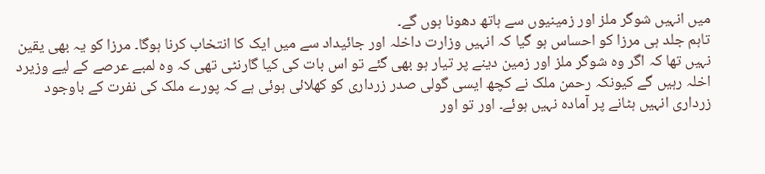میں انہیں شوگر ملز اور زمینیوں سے ہاتھ دھونا ہوں گے۔
تاہم جلد ہی مرزا کو احساس ہو گیا کہ انہیں وزارت داخلہ اور جائیداد سے میں ایک کا انتخاب کرنا ہوگا۔ مرزا کو یہ بھی یقین نہیں تھا کہ اگر وہ شوگر ملز اور زمین دینے پر تیار ہو بھی گئے تو اس بات کی کیا گارنٹی تھی کہ وہ لمبے عرصے کے لیے وزیرد اخلہ رہیں گے کیونکہ رحمن ملک نے کچھ ایسی گولی صدر زرداری کو کھلائی ہوئی ہے کہ پورے ملک کی نفرت کے باوجود زرداری انہیں ہٹانے پر آمادہ نہیں ہوئے۔ اور تو اور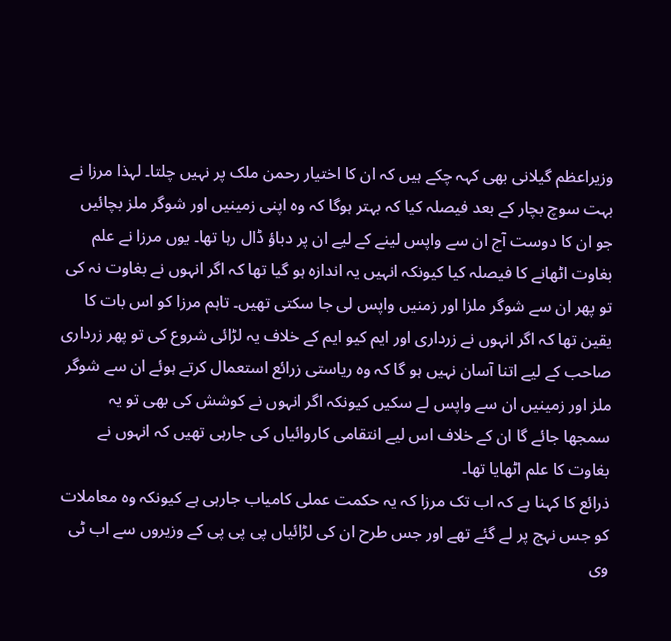وزیراعظم گیلانی بھی کہہ چکے ہیں کہ ان کا اختیار رحمن ملک پر نہیں چلتا۔ لہذا مرزا نے بہت سوچ بچار کے بعد فیصلہ کیا کہ بہتر ہوگا کہ وہ اپنی زمینیں اور شوگر ملز بچائیں جو ان کا دوست آج ان سے واپس لینے کے لیے ان پر دباؤ ڈال رہا تھا۔ یوں مرزا نے علم بغاوت اٹھانے کا فیصلہ کیا کیونکہ انہیں یہ اندازہ ہو گیا تھا کہ اگر انہوں نے بغاوت نہ کی تو پھر ان سے شوگر ملزا اور زمنیں واپس لی جا سکتی تھیں۔ تاہم مرزا کو اس بات کا یقین تھا کہ اگر انہوں نے زرداری اور ایم کیو ایم کے خلاف یہ لڑائی شروع کی تو پھر زرداری صاحب کے لیے اتنا آسان نہیں ہو گا کہ وہ ریاستی زرائع استعمال کرتے ہوئے ان سے شوگر ملز اور زمینیں ان سے واپس لے سکیں کیونکہ اگر انہوں نے کوشش کی بھی تو یہ سمجھا جائے گا ان کے خلاف اس لیے انتقامی کاروائیاں کی جارہی تھیں کہ انہوں نے بغاوت کا علم اٹھایا تھا۔
ذرائع کا کہنا ہے کہ اب تک مرزا کہ یہ حکمت عملی کامیاب جارہی ہے کیونکہ وہ معاملات کو جس نہج پر لے گئے تھے اور جس طرح ان کی لڑائیاں پی پی پی کے وزیروں سے اب ٹی وی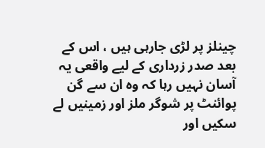چینلز پر لڑی جارہی ہیں ، اس کے بعد صدر زرداری کے لیے واقعی یہ آسان نہیں رہا کہ وہ ان سے گن پوائنٹ پر شوگر ملز اور زمینیں لے سکیں اور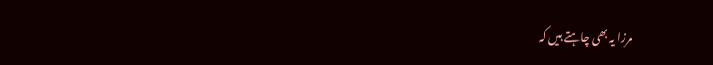مرزا یہ بھی چاہتے ہیں کہ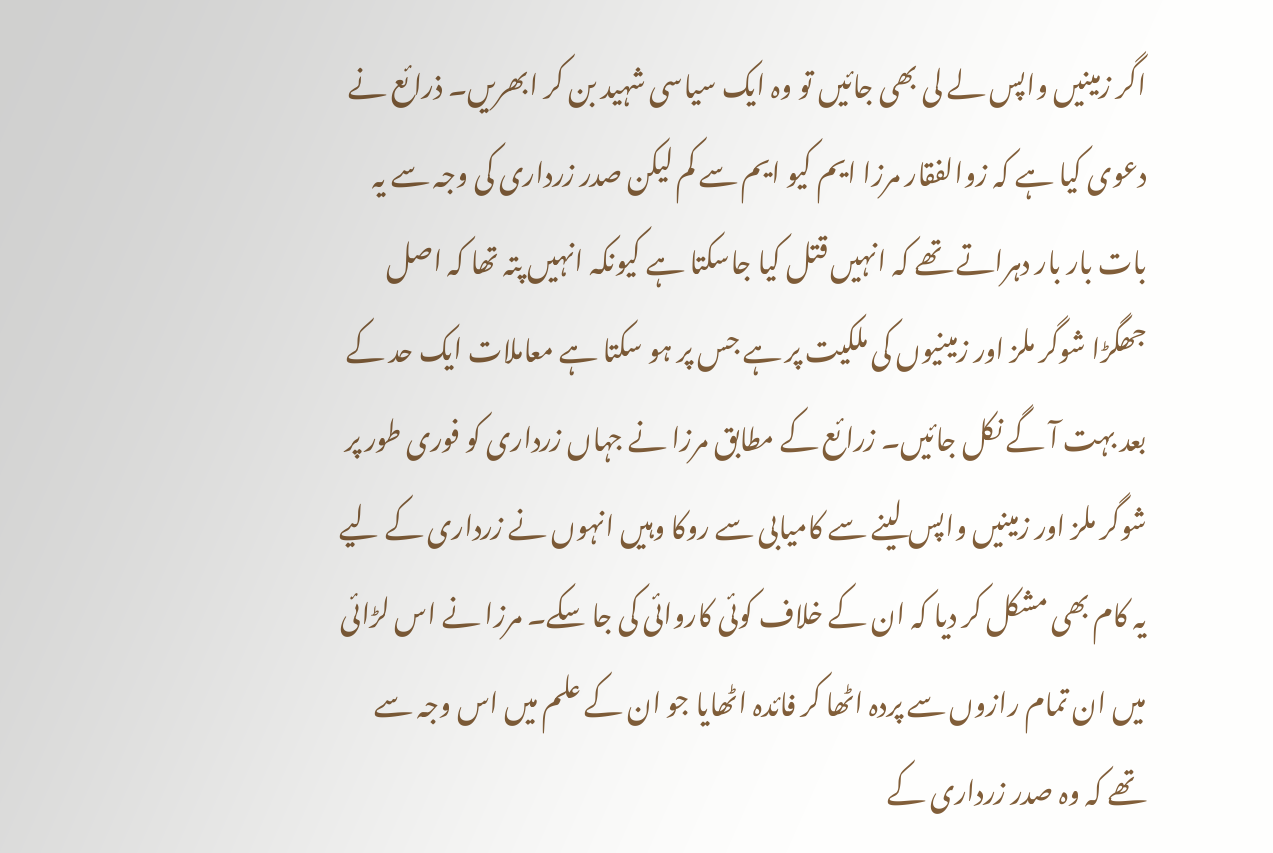اگر زمینیں واپس لے لی بھی جائیں تو وہ ایک سیاسی شہید بن کر ابھریں۔ ذرائع نے دعوی کیا ہے کہ زوالفقار مرزا ایم کیو ایم سے کم لیکن صدر زرداری کی وجہ سے یہ بات بار بار دہراتے تھے کہ انہیں قتل کیا جاسکتا ہے کیونکہ انہیں پتہ تھا کہ اصل جھگڑا شوگر ملز اور زمینیوں کی ملکیت پر ہے جس پر ہو سکتا ہے معاملات ایک حد کے بعد بہت آ گے نکل جائیں۔ زرائع کے مطابق مرزا نے جہاں زرداری کو فوری طور پر شوگر ملز اور زمینیں واپس لینے سے کامیابی سے روکا وہیں انہوں نے زرداری کے لیے یہ کام بھی مشکل کر دیا کہ ان کے خلاف کوئی کاروائی کی جا سکے۔ مرزا نے اس لڑائی میں ان تمام رازوں سے پردہ اٹھا کر فائدہ اٹھایا جو ان کے علم میں اس وجہ سے تھے کہ وہ صدر زرداری کے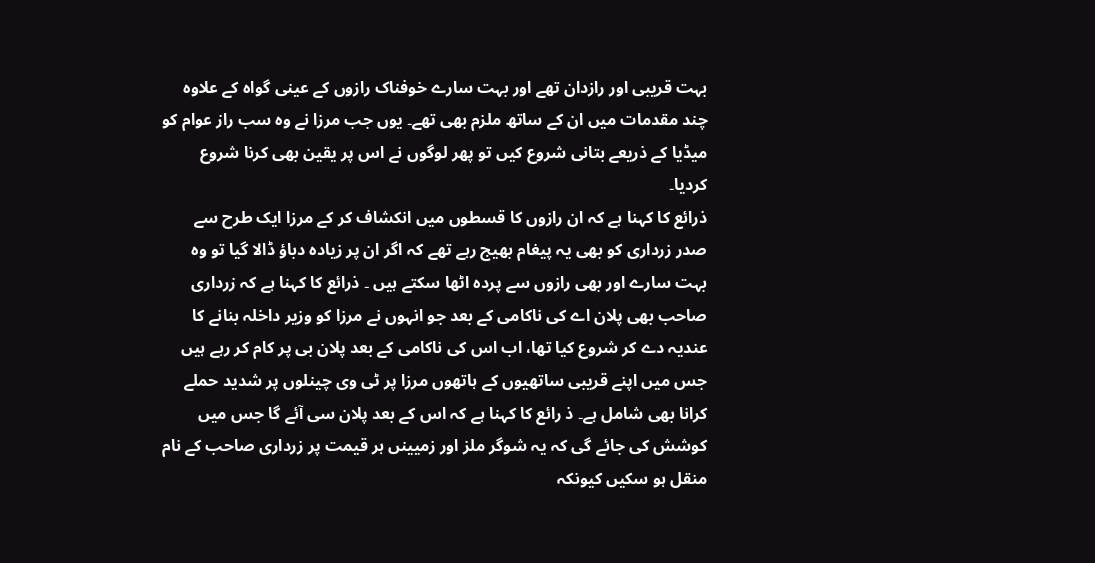بہت قریبی اور رازدان تھے اور بہت سارے خوفناک رازوں کے عینی گواہ کے علاوہ چند مقدمات میں ان کے ساتھ ملزم بھی تھے۔ یوں جب مرزا نے وہ سب راز عوام کو میڈیا کے ذریعے بتانی شروع کیں تو پھر لوگوں نے اس پر یقین بھی کرنا شروع کردیا۔
ذرائع کا کہنا ہے کہ ان رازوں کا قسطوں میں انکشاف کر کے مرزا ایک طرح سے صدر زرداری کو بھی یہ پیغام بھیج رہے تھے کہ اگر ان پر زیادہ دباؤ ڈالا گیا تو وہ بہت سارے اور بھی رازوں سے پردہ اٹھا سکتے ہیں ۔ ذرائع کا کہنا ہے کہ زرداری صاحب بھی پلان اے کی ناکامی کے بعد جو انہوں نے مرزا کو وزیر داخلہ بنانے کا عندیہ دے کر شروع کیا تھا، اب اس کی ناکامی کے بعد پلان بی پر کام کر رہے ہیں جس میں اپنے قریبی ساتھیوں کے ہاتھوں مرزا پر ٹی وی چینلوں پر شدید حملے کرانا بھی شامل ہے۔ ذ رائع کا کہنا ہے کہ اس کے بعد پلان سی آئے گا جس میں کوشش کی جائے گی کہ یہ شوگر ملز اور زمیینں ہر قیمت پر زرداری صاحب کے نام منقل ہو سکیں کیونکہ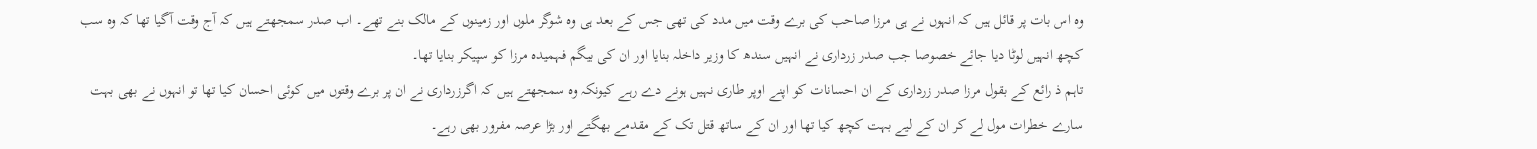وہ اس بات پر قائل ہیں کہ انہوں نے ہی مرزا صاحب کی برے وقت میں مدد کی تھی جس کے بعد ہی وہ شوگر ملوں اور زمینوں کے مالک بنے تھے۔ اب صدر سمجھتے ہیں کہ آج وقت آگیا تھا کہ وہ سب کچھ انہیں لوٹا دیا جائے خصوصا جب صدر زرداری نے انہیں سندھ کا وزیر داخلہ بنایا اور ان کی بیگم فہمیدہ مرزا کو سپیکر بنایا تھا۔
تاہم ذ رائع کے بقول مرزا صدر زرداری کے ان احسانات کو اپنے اوپر طاری نہیں ہونے دے رہے کیونکہ وہ سمجھتے ہیں کہ اگرزرداری نے ان پر برے وقتوں میں کوئی احسان کیا تھا تو انہوں نے بھی بہت سارے خطرات مول لے کر ان کے لیے بہت کچھ کیا تھا اور ان کے ساتھ قتل تک کے مقدمے بھگتے اور بڑا عرصہ مفرور بھی رہے۔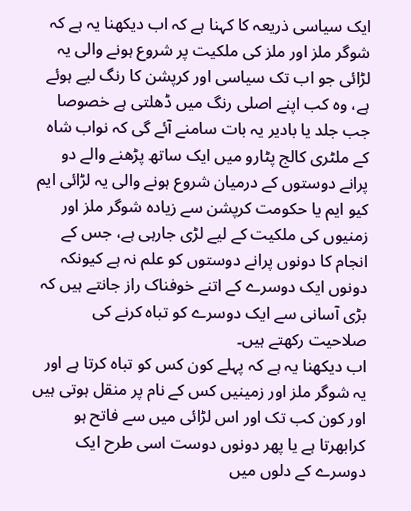ایک سیاسی ذریعہ کا کہنا ہے کہ اب دیکھنا یہ ہے کہ شوگر ملز اور ملز کی ملکیت پر شروع ہونے والی یہ لڑائی جو اب تک سیاسی اور کرپشن کا رنگ لیے ہوئے ہے، وہ کب اپنے اصلی رنگ میں ڈھلتی ہے خصوصا جب جلد یا بادیر یہ بات سامنے آئے گی کہ نواب شاہ کے ملٹری کالج پٹارو میں ایک ساتھ پڑھنے والے دو پرانے دوستوں کے درمیان شروع ہونے والی یہ لڑائی ایم کیو ایم یا حکومت کرپشن سے زیادہ شوگر ملز اور زمنیوں کی ملکیت کے لیے لڑی جارہی ہے، جس کے انجام کا دونوں پرانے دوستوں کو علم نہ ہے کیونکہ دونوں ایک دوسرے کے اتنے خوفناک راز جانتے ہیں کہ بڑی آسانی سے ایک دوسرے کو تباہ کرنے کی صلاحیت رکھتے ہیں۔
اب دیکھنا یہ ہے کہ پہلے کون کس کو تباہ کرتا ہے اور یہ شوگر ملز اور زمینیں کس کے نام پر منقل ہوتی ہیں اور کون کب تک اور اس لڑائی میں سے فاتح ہو کرابھرتا ہے یا پھر دونوں دوست اسی طرح ایک دوسرے کے دلوں میں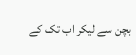بچن سے لیکر اب تک کے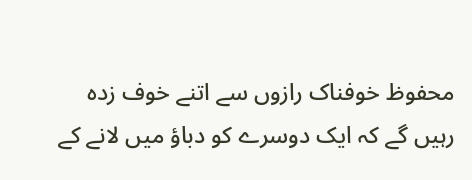محفوظ خوفناک رازوں سے اتنے خوف زدہ رہیں گے کہ ایک دوسرے کو دباؤ میں لانے کے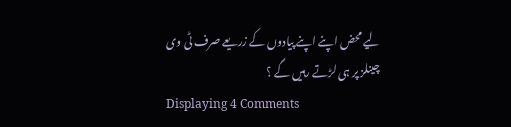لیے محض اپنے اپنے پیادوں کے زریعے صرف ٹی وی چینلز پر ہی لڑتے رہیں گے ؟
Displaying 4 Comments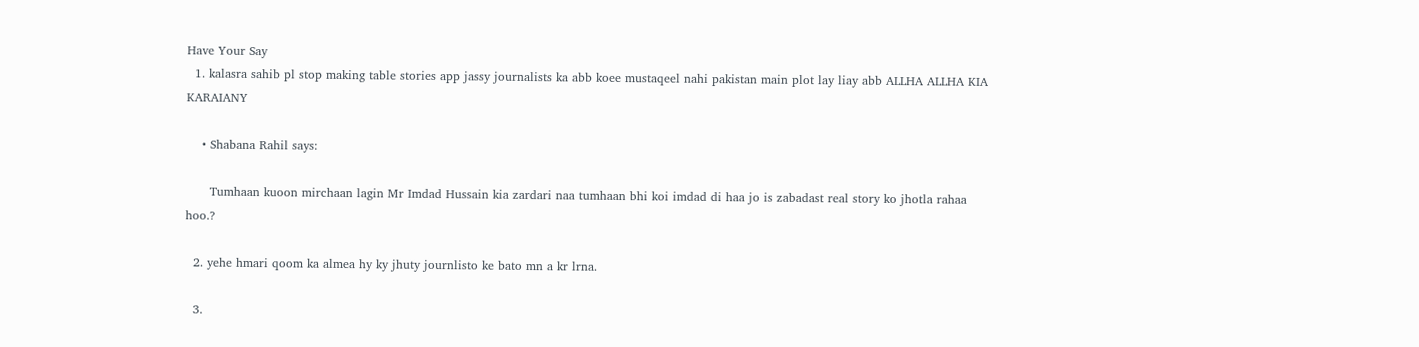Have Your Say
  1. kalasra sahib pl stop making table stories app jassy journalists ka abb koee mustaqeel nahi pakistan main plot lay liay abb ALLHA ALLHA KIA KARAIANY

    • Shabana Rahil says:

      Tumhaan kuoon mirchaan lagin Mr Imdad Hussain kia zardari naa tumhaan bhi koi imdad di haa jo is zabadast real story ko jhotla rahaa hoo.?

  2. yehe hmari qoom ka almea hy ky jhuty journlisto ke bato mn a kr lrna.

  3.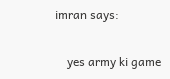imran says:

    yes army ki game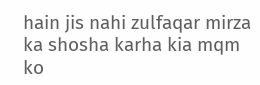hain jis nahi zulfaqar mirza ka shosha karha kia mqm ko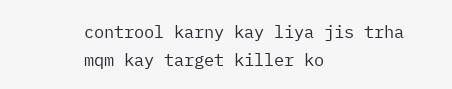controol karny kay liya jis trha mqm kay target killer ko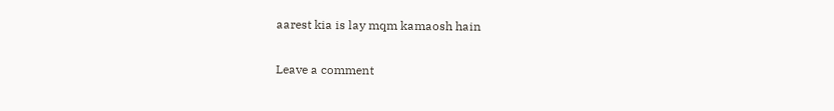aarest kia is lay mqm kamaosh hain

Leave a comment